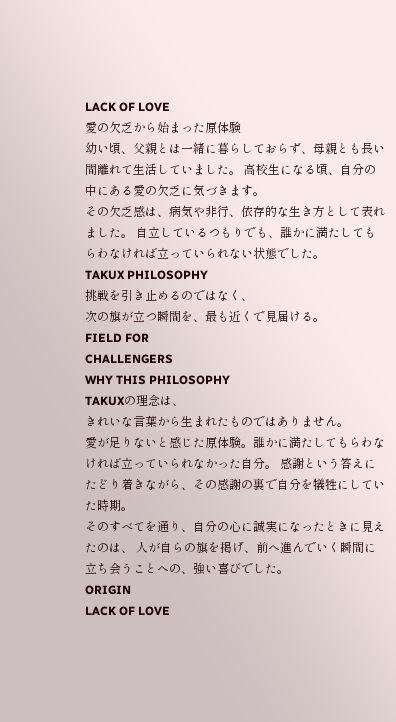LACK OF LOVE
愛の欠乏から始まった原体験
幼い頃、父親とは一緒に暮らしておらず、母親とも長い間離れて生活していました。 高校生になる頃、自分の中にある愛の欠乏に気づきます。
その欠乏感は、病気や非行、依存的な生き方として表れました。 自立しているつもりでも、誰かに満たしてもらわなければ立っていられない状態でした。
TAKUX PHILOSOPHY
挑戦を引き止めるのではなく、
次の旗が立つ瞬間を、最も近くで見届ける。
FIELD FOR
CHALLENGERS
WHY THIS PHILOSOPHY
TAKUXの理念は、
きれいな言葉から生まれたものではありません。
愛が足りないと感じた原体験。誰かに満たしてもらわなければ立っていられなかった自分。 感謝という答えにたどり着きながら、その感謝の裏で自分を犠牲にしていた時期。
そのすべてを通り、自分の心に誠実になったときに見えたのは、 人が自らの旗を掲げ、前へ進んでいく瞬間に立ち会うことへの、強い喜びでした。
ORIGIN
LACK OF LOVE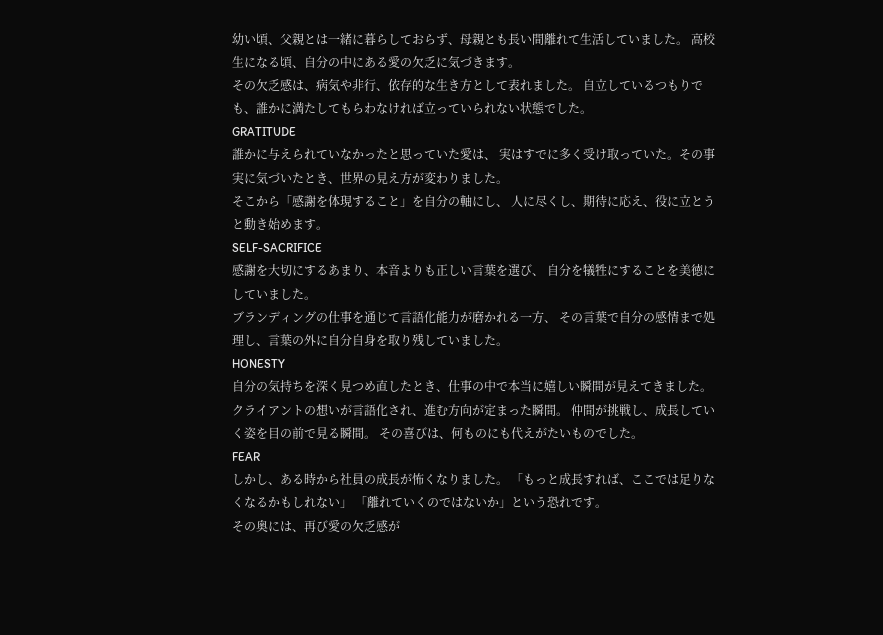幼い頃、父親とは一緒に暮らしておらず、母親とも長い間離れて生活していました。 高校生になる頃、自分の中にある愛の欠乏に気づきます。
その欠乏感は、病気や非行、依存的な生き方として表れました。 自立しているつもりでも、誰かに満たしてもらわなければ立っていられない状態でした。
GRATITUDE
誰かに与えられていなかったと思っていた愛は、 実はすでに多く受け取っていた。その事実に気づいたとき、世界の見え方が変わりました。
そこから「感謝を体現すること」を自分の軸にし、 人に尽くし、期待に応え、役に立とうと動き始めます。
SELF-SACRIFICE
感謝を大切にするあまり、本音よりも正しい言葉を選び、 自分を犠牲にすることを美徳にしていました。
ブランディングの仕事を通じて言語化能力が磨かれる一方、 その言葉で自分の感情まで処理し、言葉の外に自分自身を取り残していました。
HONESTY
自分の気持ちを深く見つめ直したとき、仕事の中で本当に嬉しい瞬間が見えてきました。
クライアントの想いが言語化され、進む方向が定まった瞬間。 仲間が挑戦し、成長していく姿を目の前で見る瞬間。 その喜びは、何ものにも代えがたいものでした。
FEAR
しかし、ある時から社員の成長が怖くなりました。 「もっと成長すれば、ここでは足りなくなるかもしれない」 「離れていくのではないか」という恐れです。
その奥には、再び愛の欠乏感が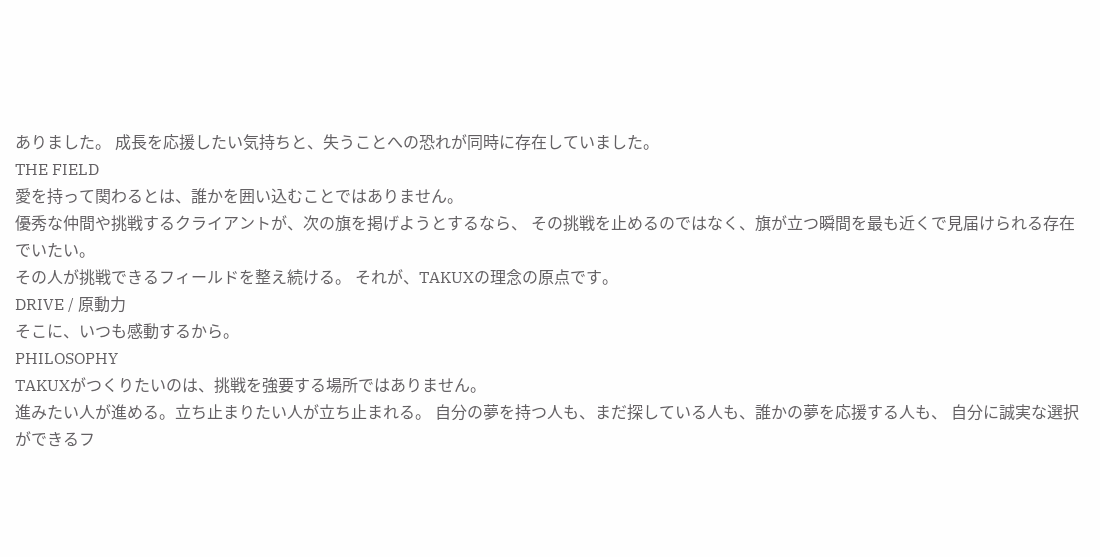ありました。 成長を応援したい気持ちと、失うことへの恐れが同時に存在していました。
THE FIELD
愛を持って関わるとは、誰かを囲い込むことではありません。
優秀な仲間や挑戦するクライアントが、次の旗を掲げようとするなら、 その挑戦を止めるのではなく、旗が立つ瞬間を最も近くで見届けられる存在でいたい。
その人が挑戦できるフィールドを整え続ける。 それが、TAKUXの理念の原点です。
DRIVE / 原動力
そこに、いつも感動するから。
PHILOSOPHY
TAKUXがつくりたいのは、挑戦を強要する場所ではありません。
進みたい人が進める。立ち止まりたい人が立ち止まれる。 自分の夢を持つ人も、まだ探している人も、誰かの夢を応援する人も、 自分に誠実な選択ができるフ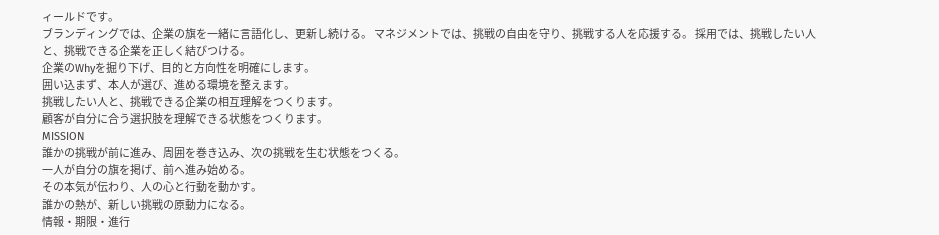ィールドです。
ブランディングでは、企業の旗を一緒に言語化し、更新し続ける。 マネジメントでは、挑戦の自由を守り、挑戦する人を応援する。 採用では、挑戦したい人と、挑戦できる企業を正しく結びつける。
企業のWhyを掘り下げ、目的と方向性を明確にします。
囲い込まず、本人が選び、進める環境を整えます。
挑戦したい人と、挑戦できる企業の相互理解をつくります。
顧客が自分に合う選択肢を理解できる状態をつくります。
MISSION
誰かの挑戦が前に進み、周囲を巻き込み、次の挑戦を生む状態をつくる。
一人が自分の旗を掲げ、前へ進み始める。
その本気が伝わり、人の心と行動を動かす。
誰かの熱が、新しい挑戦の原動力になる。
情報・期限・進行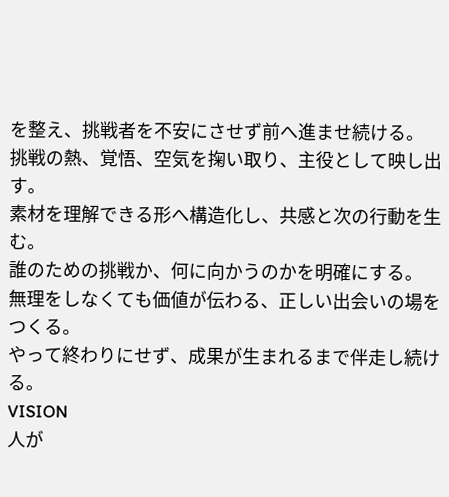を整え、挑戦者を不安にさせず前へ進ませ続ける。
挑戦の熱、覚悟、空気を掬い取り、主役として映し出す。
素材を理解できる形へ構造化し、共感と次の行動を生む。
誰のための挑戦か、何に向かうのかを明確にする。
無理をしなくても価値が伝わる、正しい出会いの場をつくる。
やって終わりにせず、成果が生まれるまで伴走し続ける。
VISION
人が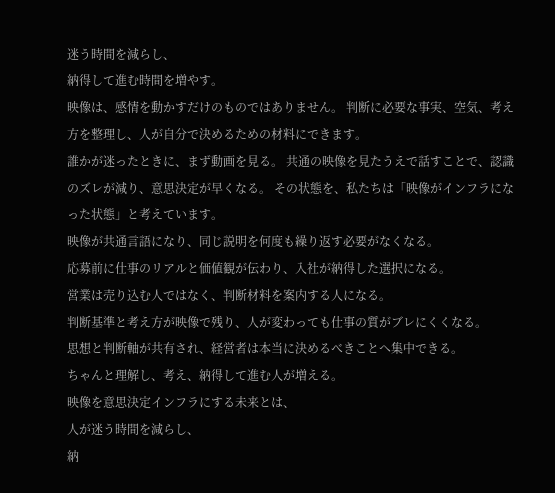迷う時間を減らし、
納得して進む時間を増やす。
映像は、感情を動かすだけのものではありません。 判断に必要な事実、空気、考え方を整理し、人が自分で決めるための材料にできます。
誰かが迷ったときに、まず動画を見る。 共通の映像を見たうえで話すことで、認識のズレが減り、意思決定が早くなる。 その状態を、私たちは「映像がインフラになった状態」と考えています。
映像が共通言語になり、同じ説明を何度も繰り返す必要がなくなる。
応募前に仕事のリアルと価値観が伝わり、入社が納得した選択になる。
営業は売り込む人ではなく、判断材料を案内する人になる。
判断基準と考え方が映像で残り、人が変わっても仕事の質がブレにくくなる。
思想と判断軸が共有され、経営者は本当に決めるべきことへ集中できる。
ちゃんと理解し、考え、納得して進む人が増える。
映像を意思決定インフラにする未来とは、
人が迷う時間を減らし、
納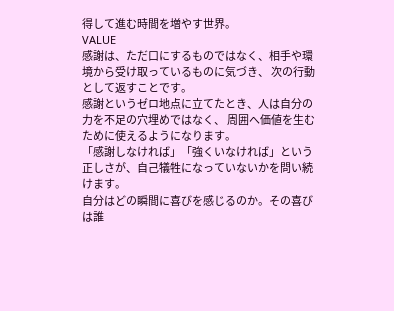得して進む時間を増やす世界。
VALUE
感謝は、ただ口にするものではなく、相手や環境から受け取っているものに気づき、 次の行動として返すことです。
感謝というゼロ地点に立てたとき、人は自分の力を不足の穴埋めではなく、 周囲へ価値を生むために使えるようになります。
「感謝しなければ」「強くいなければ」という正しさが、自己犠牲になっていないかを問い続けます。
自分はどの瞬間に喜びを感じるのか。その喜びは誰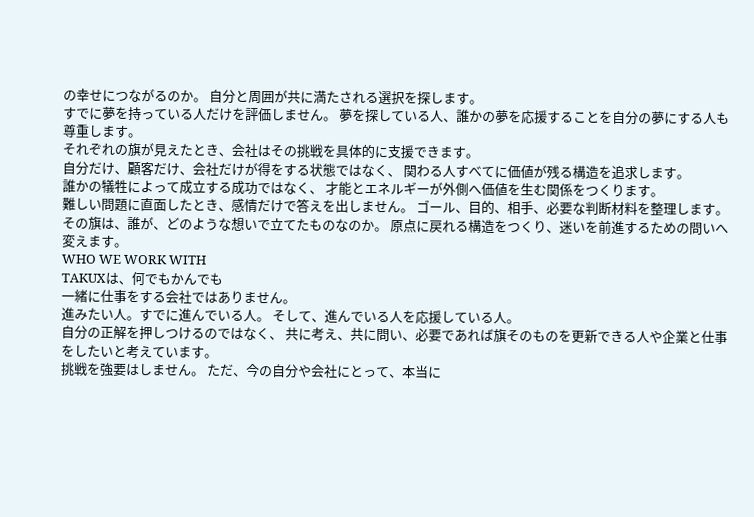の幸せにつながるのか。 自分と周囲が共に満たされる選択を探します。
すでに夢を持っている人だけを評価しません。 夢を探している人、誰かの夢を応援することを自分の夢にする人も尊重します。
それぞれの旗が見えたとき、会社はその挑戦を具体的に支援できます。
自分だけ、顧客だけ、会社だけが得をする状態ではなく、 関わる人すべてに価値が残る構造を追求します。
誰かの犠牲によって成立する成功ではなく、 才能とエネルギーが外側へ価値を生む関係をつくります。
難しい問題に直面したとき、感情だけで答えを出しません。 ゴール、目的、相手、必要な判断材料を整理します。
その旗は、誰が、どのような想いで立てたものなのか。 原点に戻れる構造をつくり、迷いを前進するための問いへ変えます。
WHO WE WORK WITH
TAKUXは、何でもかんでも
一緒に仕事をする会社ではありません。
進みたい人。すでに進んでいる人。 そして、進んでいる人を応援している人。
自分の正解を押しつけるのではなく、 共に考え、共に問い、必要であれば旗そのものを更新できる人や企業と仕事をしたいと考えています。
挑戦を強要はしません。 ただ、今の自分や会社にとって、本当に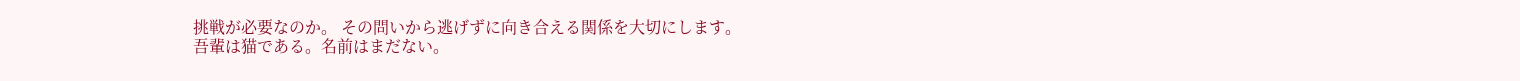挑戦が必要なのか。 その問いから逃げずに向き合える関係を大切にします。
吾輩は猫である。名前はまだない。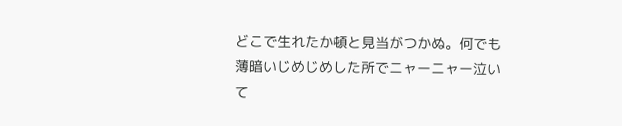どこで生れたか頓と見当がつかぬ。何でも薄暗いじめじめした所でニャーニャー泣いて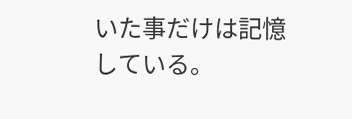いた事だけは記憶している。